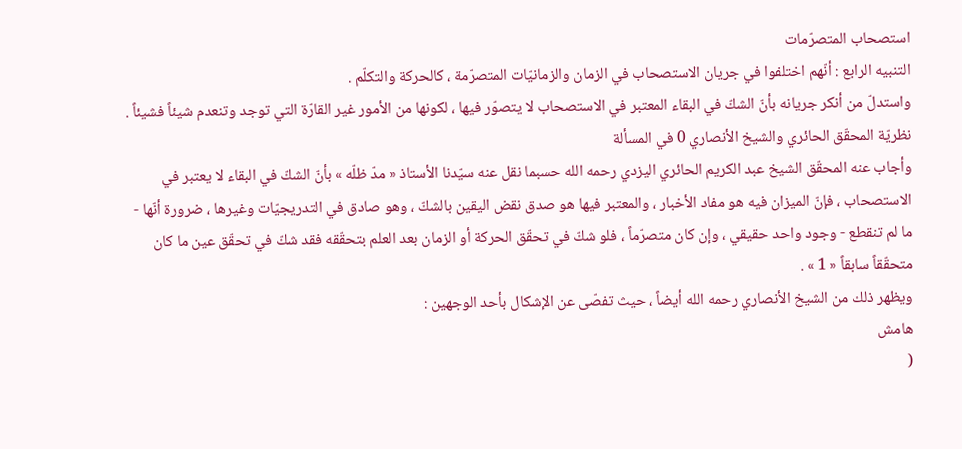استصحاب المتصرّمات
التنبيه الرابع : أنّهم اختلفوا في جريان الاستصحاب في الزمان والزمانيّات المتصرّمة ، كالحركة والتكلّم .
واستدلّ من أنكر جريانه بأنّ الشكّ في البقاء المعتبر في الاستصحاب لا يتصوّر فيها ، لكونها من الأمور غير القارّة التي توجد وتنعدم شيئاً فشيئاً .
نظريّة المحقّق الحائري والشيخ الأنصاري 0 في المسألة
وأجاب عنه المحقّق الشيخ عبد الكريم الحائري اليزدي رحمه الله حسبما نقل عنه سيّدنا الأستاذ « مدّ ظلّه » بأنّ الشكّ في البقاء لا يعتبر في الاستصحاب ، فإنّ الميزان فيه هو مفاد الأخبار ، والمعتبر فيها هو صدق نقض اليقين بالشكّ ، وهو صادق في التدريجيّات وغيرها ، ضرورة أنّها - ما لم تنقطع - وجود واحد حقيقي ، وإن كان متصرّماً ، فلو شكّ في تحقّق الحركة أو الزمان بعد العلم بتحقّقه فقد شكّ في تحقّق عين ما كان متحقّقاً سابقاً « 1 » .
ويظهر ذلك من الشيخ الأنصاري رحمه الله أيضاً ، حيث تفصّى عن الإشكال بأحد الوجهين :
هامش
(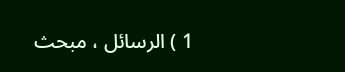1 ) الرسائل ، مبحث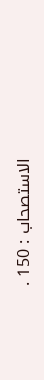الاستصحاب : 150 .